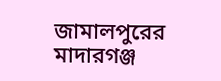জামালপুরের মাদারগঞ্জ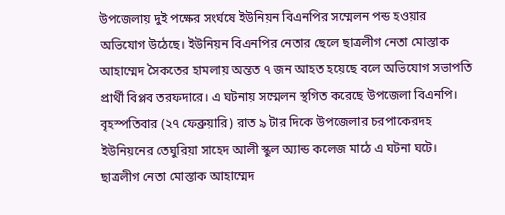উপজেলায় দুই পক্ষের সংর্ঘষে ইউনিয়ন বিএনপির সম্মেলন পন্ড হওয়ার অভিযোগ উঠেছে। ইউনিয়ন বিএনপির নেতার ছেলে ছাত্রলীগ নেতা মোস্তাক আহাম্মেদ সৈকতের হামলায় অন্তত ৭ জন আহত হয়েছে বলে অভিযোগ সভাপতি প্রার্থী বিপ্লব তরফদারে। এ ঘটনায় সম্মেলন স্থগিত করেছে উপজেলা বিএনপি।
বৃহস্পতিবার (২৭ ফেব্রুয়ারি) রাত ৯ টার দিকে উপজেলার চরপাকেরদহ ইউনিয়নের তেঘুরিয়া সাহেদ আলী স্কুল অ্যান্ড কলেজ মাঠে এ ঘটনা ঘটে।
ছাত্রলীগ নেতা মোস্তাক আহাম্মেদ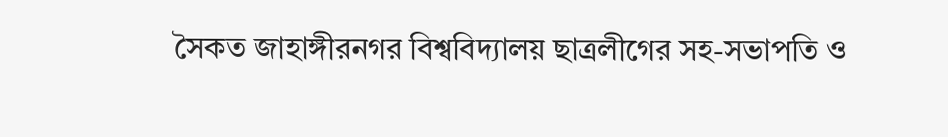সৈকত জাহাঙ্গীরনগর বিশ্ববিদ্যালয় ছাত্রলীগের সহ-সভাপতি ও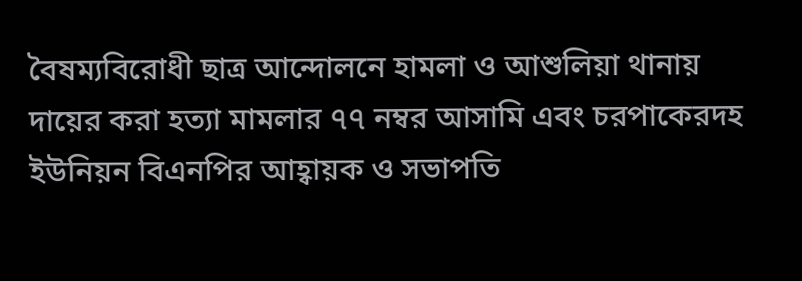বৈষম্যবিরোধী ছাত্র আন্দোলনে হামলা ও আশুলিয়া থানায় দায়ের করা হত্যা মামলার ৭৭ নম্বর আসামি এবং চরপাকেরদহ ইউনিয়ন বিএনপির আহ্বায়ক ও সভাপতি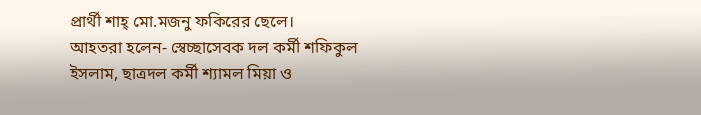প্রার্থী শাহ্ মো.মজনু ফকিরের ছেলে।
আহতরা হলেন- স্বেচ্ছাসেবক দল কর্মী শফিকুল ইসলাম, ছাত্রদল কর্মী শ্যামল মিয়া ও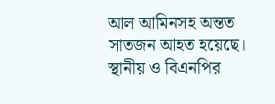আল আমিনসহ অন্তত সাতজন আহত হয়েছে।
স্থানীয় ও বিএনপির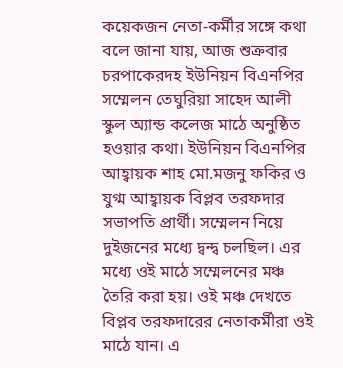কয়েকজন নেতা-কর্মীর সঙ্গে কথা বলে জানা যায়, আজ শুক্রবার চরপাকেরদহ ইউনিয়ন বিএনপির সম্মেলন তেঘুরিয়া সাহেদ আলী স্কুল অ্যান্ড কলেজ মাঠে অনুষ্ঠিত হওয়ার কথা। ইউনিয়ন বিএনপির আহ্বায়ক শাহ মো.মজনু ফকির ও যুগ্ম আহ্বায়ক বিপ্লব তরফদার সভাপতি প্রার্থী। সম্মেলন নিয়ে দুইজনের মধ্যে দ্বন্দ্ব চলছিল। এর মধ্যে ওই মাঠে সম্মেলনের মঞ্চ তৈরি করা হয়। ওই মঞ্চ দেখতে বিপ্লব তরফদারের নেতাকর্মীরা ওই মাঠে যান। এ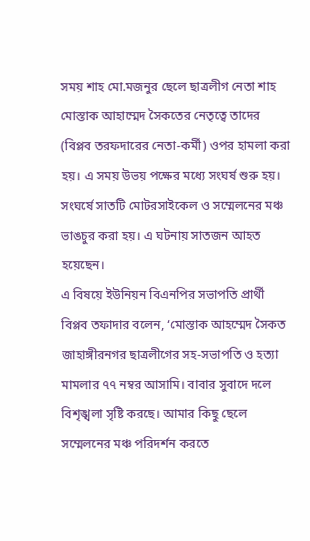সময় শাহ মো.মজনুর ছেলে ছাত্রলীগ নেতা শাহ মোস্তাক আহাম্মেদ সৈকতের নেতৃত্বে তাদের (বিপ্লব তরফদারের নেতা-কর্মী) ওপর হামলা করা হয়। এ সময় উভয় পক্ষের মধ্যে সংঘর্ষ শুরু হয়। সংঘর্ষে সাতটি মোটরসাইকেল ও সম্মেলনের মঞ্চ ভাঙচুর করা হয়। এ ঘটনায় সাতজন আহত হয়েছেন।
এ বিষয়ে ইউনিয়ন বিএনপির সভাপতি প্রার্থী বিপ্লব তফাদার বলেন, ‘মোস্তাক আহম্মেদ সৈকত জাহাঙ্গীরনগর ছাত্রলীগের সহ-সভাপতি ও হত্যা মামলার ৭৭ নম্বর আসামি। বাবার সুবাদে দলে বিশৃঙ্খলা সৃষ্টি করছে। আমার কিছু ছেলে সম্মেলনের মঞ্চ পরিদর্শন করতে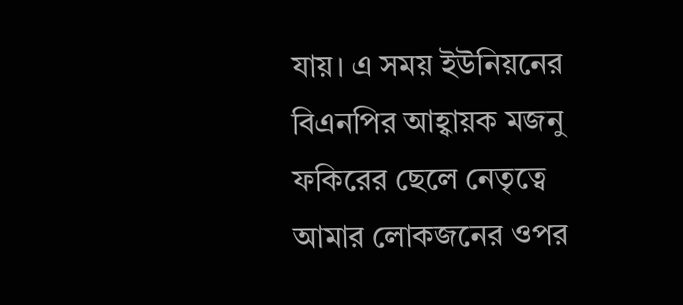যায়। এ সময় ইউনিয়নের বিএনপির আহ্বায়ক মজনু ফকিরের ছেলে নেতৃত্বে আমার লোকজনের ওপর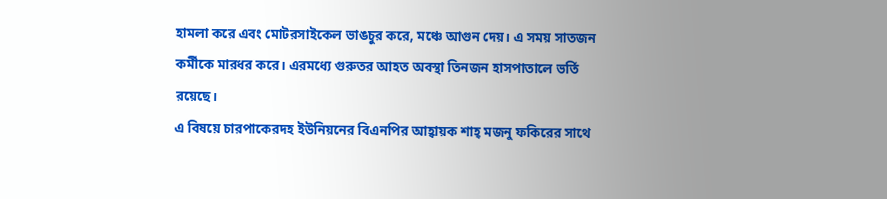হামলা করে এবং মোটরসাইকেল ভাঙচুর করে, মঞ্চে আগুন দেয়। এ সময় সাতজন কর্মীকে মারধর করে। এরমধ্যে গুরুতর আহত অবস্থা তিনজন হাসপাতালে ভর্তি রয়েছে।
এ বিষয়ে চারপাকেরদহ ইউনিয়নের বিএনপির আহ্বায়ক শাহ্ মজনু ফকিরের সাথে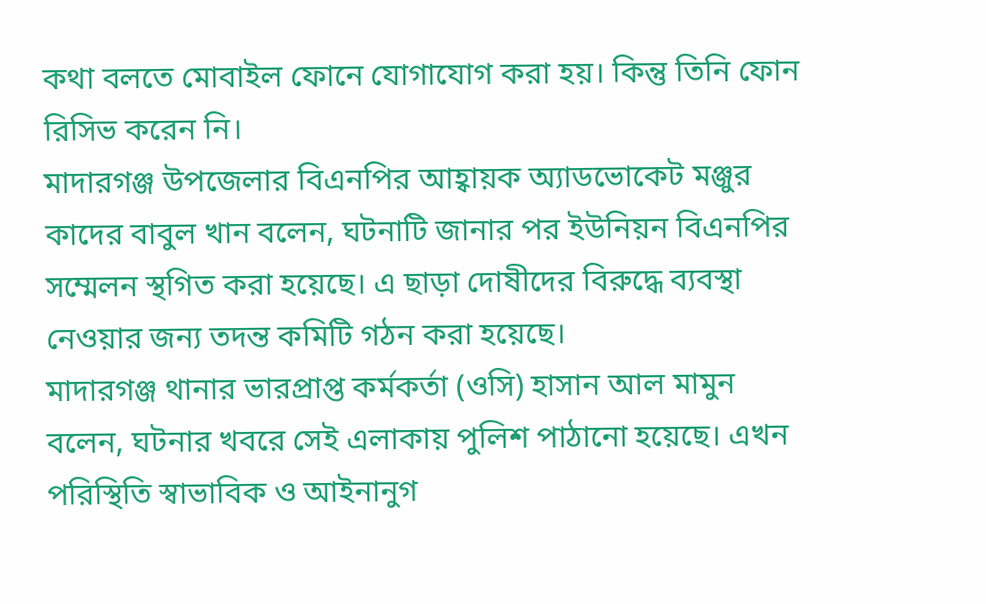কথা বলতে মোবাইল ফোনে যোগাযোগ করা হয়। কিন্তু তিনি ফোন রিসিভ করেন নি।
মাদারগঞ্জ উপজেলার বিএনপির আহ্বায়ক অ্যাডভোকেট মঞ্জুর কাদের বাবুল খান বলেন, ঘটনাটি জানার পর ইউনিয়ন বিএনপির সম্মেলন স্থগিত করা হয়েছে। এ ছাড়া দোষীদের বিরুদ্ধে ব্যবস্থা নেওয়ার জন্য তদন্ত কমিটি গঠন করা হয়েছে।
মাদারগঞ্জ থানার ভারপ্রাপ্ত কর্মকর্তা (ওসি) হাসান আল মামুন বলেন, ঘটনার খবরে সেই এলাকায় পুলিশ পাঠানো হয়েছে। এখন পরিস্থিতি স্বাভাবিক ও আইনানুগ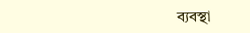ব্যবস্থা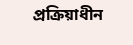প্রক্রিয়াধীন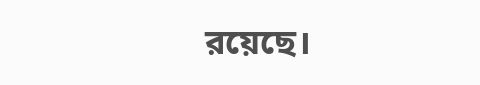রয়েছে।